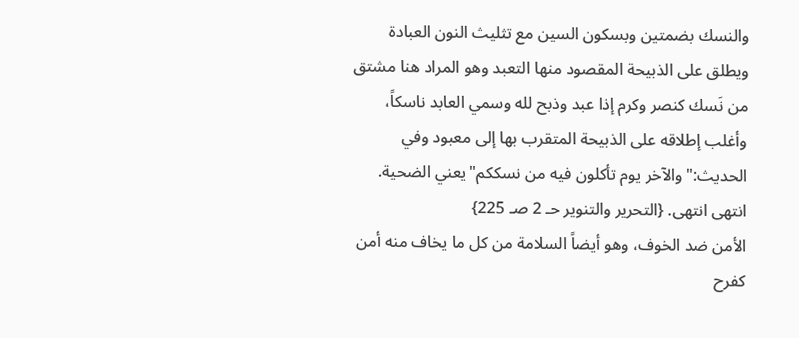والنسك بضمتين وبسكون السين مع تثليث النون العبادة ويطلق على الذبيحة المقصود منها التعبد وهو المراد هنا مشتق من نَسك كنصر وكرم إذا عبد وذبح لله وسمي العابد ناسكاً، وأغلب إطلاقه على الذبيحة المتقرب بها إلى معبود وفي الحديث:"والآخر يوم تأكلون فيه من نسككم"يعني الضحية. انتهى انتهى. {التحرير والتنوير حـ 2 صـ 225}
الأمن ضد الخوف، وهو أيضاً السلامة من كل ما يخاف منه أمن كفرح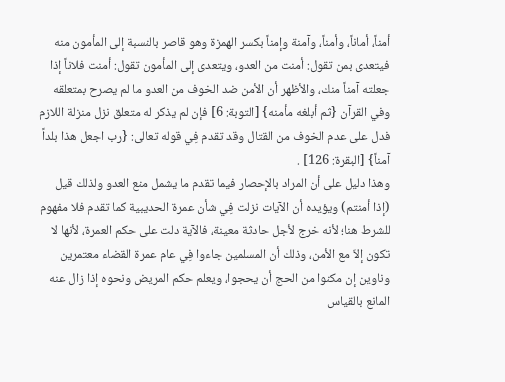أمناً، أماناً، وأمناً، وآمنة وإمناً بكسر الهمزة وهو قاصر بالنسبة إلى المأمون منه فيتعدى بمن تقول: أمنت من العدو، ويتعدى إلى المأمون تقول: أمنت فلاناً إذا جعلته آمناً منك، والأظهر أن الأمن ضد الخوف من العدو ما لم يصرح بمتعلقه وفي القرآن {ثم أبلغه مأمنه} [التوبة: 6] فإن لم يذكر له متعلق نزل منزلة اللازم فدل على عدم الخوف من القتال وقد تقدم فِي قوله تعالى: {رب اجعل هذا بلداً آمناً} [البقرة: 126] .
وهذا دليل على أن المراد بالإحصار فيما تقدم ما يشمل منع العدو ولذلك قيل (إذا أمنتم) ويؤيده أن الآيات نزلت فِي شأن عمرة الحديبية كما تقدم فلا مفهوم للشرط هنا؛ لأنه خرج لأجل حادثة معينة، فالآية دلت على حكم العمرة، لأنها لا تكون إلاّ مع الأمن، وذلك أن المسلمين جاءوا فِي عام عمرة القضاء معتمرين وناوين إن مكنوا من الحج أن يحجوا، ويعلم حكم المريض ونحوه إذا زال عنه المانع بالقياس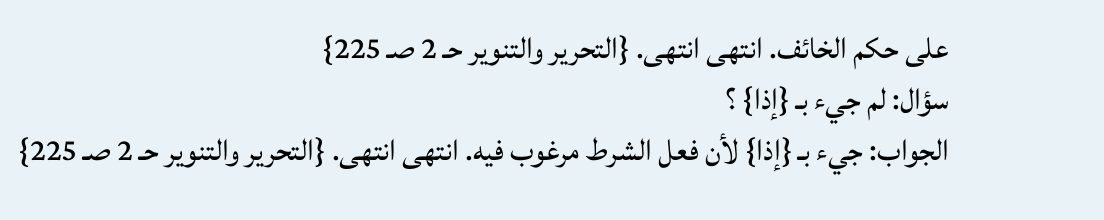على حكم الخائف. انتهى انتهى. {التحرير والتنوير حـ 2 صـ 225}
سؤال: لم جيء بـ {إذا} ؟
الجواب: جيء بـ {إذا} لأن فعل الشرط مرغوب فيه. انتهى انتهى. {التحرير والتنوير حـ 2 صـ 225}